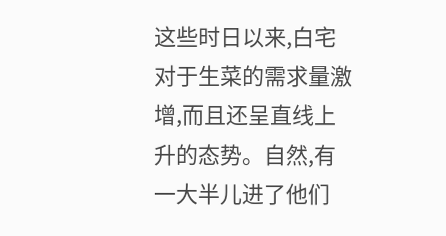这些时日以来,白宅对于生菜的需求量激增,而且还呈直线上升的态势。自然,有一大半儿进了他们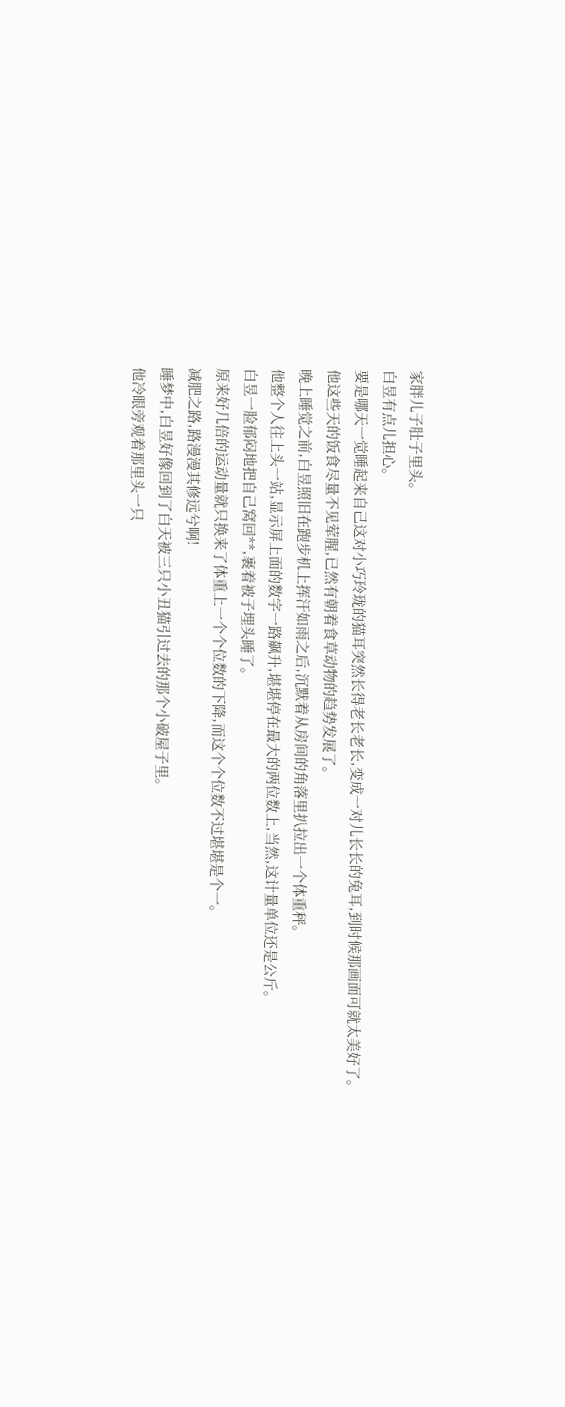家胖儿子肚子里头。
白昱有点儿担心。
要是哪天一觉睡起来自己这对小巧玲珑的猫耳突然长得老长老长,变成一对儿长长的兔耳,到时候那画面可就太美好了。
他这些天的饭食尽量不见荤腥,已然有朝着食草动物的趋势发展了。
晚上睡觉之前,白昱照旧在跑步机上挥汗如雨之后,沉默着从房间的角落里扒拉出一个体重秤。
他整个人往上头一站,显示屏上面的数字一路飙升,堪堪停在最大的两位数上,当然,这计量单位还是公斤。
白昱一脸郁闷地把自己窝回**,裹着被子埋头睡了。
原来好几倍的运动量就只换来了体重上一个个位数的下降,而这个个位数不过堪堪是个一。
减肥之路,路漫漫其修远兮啊!
睡梦中,白昱好像回到了白天被三只小丑猫引过去的那个小破屋子里。
他冷眼旁观着那里头一只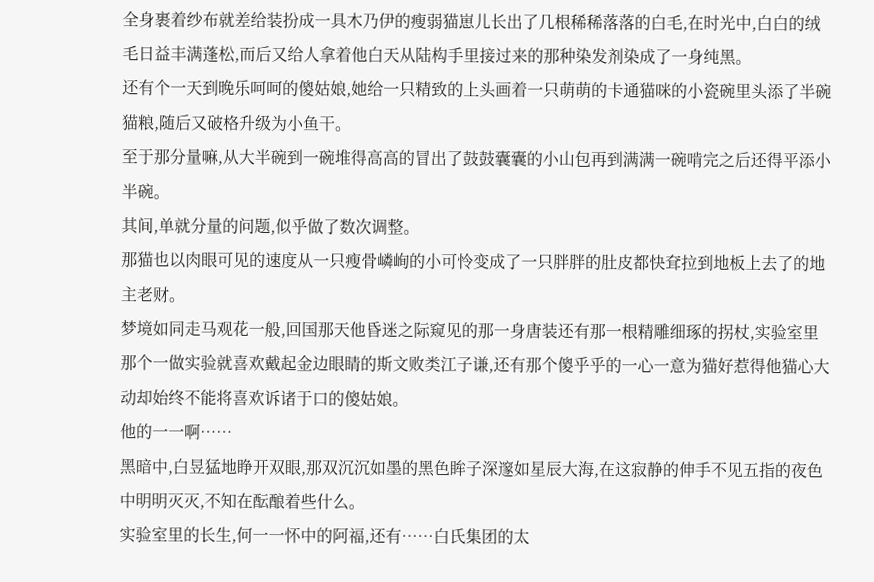全身裹着纱布就差给装扮成一具木乃伊的瘦弱猫崽儿长出了几根稀稀落落的白毛,在时光中,白白的绒毛日益丰满蓬松,而后又给人拿着他白天从陆构手里接过来的那种染发剂染成了一身纯黑。
还有个一天到晚乐呵呵的傻姑娘,她给一只精致的上头画着一只萌萌的卡通猫咪的小瓷碗里头添了半碗猫粮,随后又破格升级为小鱼干。
至于那分量嘛,从大半碗到一碗堆得高高的冒出了鼓鼓囊囊的小山包再到满满一碗啃完之后还得平添小半碗。
其间,单就分量的问题,似乎做了数次调整。
那猫也以肉眼可见的速度从一只瘦骨嶙峋的小可怜变成了一只胖胖的肚皮都快耷拉到地板上去了的地主老财。
梦境如同走马观花一般,回国那天他昏迷之际窥见的那一身唐装还有那一根精雕细琢的拐杖,实验室里那个一做实验就喜欢戴起金边眼睛的斯文败类江子谦,还有那个傻乎乎的一心一意为猫好惹得他猫心大动却始终不能将喜欢诉诸于口的傻姑娘。
他的一一啊……
黑暗中,白昱猛地睁开双眼,那双沉沉如墨的黑色眸子深邃如星辰大海,在这寂静的伸手不见五指的夜色中明明灭灭,不知在酝酿着些什么。
实验室里的长生,何一一怀中的阿福,还有……白氏集团的太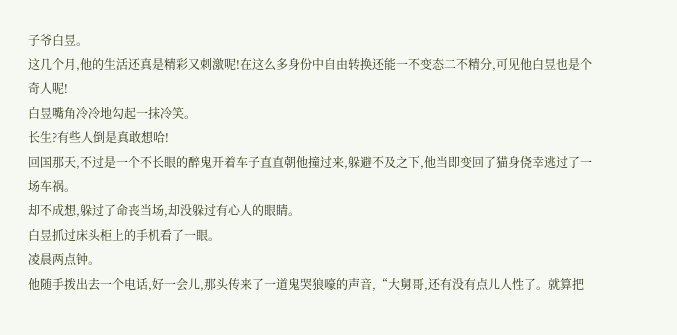子爷白昱。
这几个月,他的生活还真是精彩又刺激呢!在这么多身份中自由转换还能一不变态二不精分,可见他白昱也是个奇人呢!
白昱嘴角冷冷地勾起一抹冷笑。
长生?有些人倒是真敢想哈!
回国那天,不过是一个不长眼的醉鬼开着车子直直朝他撞过来,躲避不及之下,他当即变回了猫身侥幸逃过了一场车祸。
却不成想,躲过了命丧当场,却没躲过有心人的眼睛。
白昱抓过床头柜上的手机看了一眼。
凌晨两点钟。
他随手拨出去一个电话,好一会儿,那头传来了一道鬼哭狼嚎的声音,“大舅哥,还有没有点儿人性了。就算把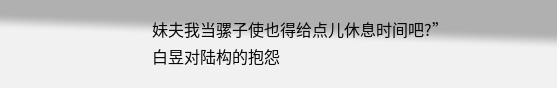妹夫我当骡子使也得给点儿休息时间吧?”
白昱对陆构的抱怨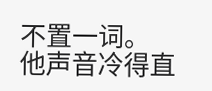不置一词。
他声音冷得直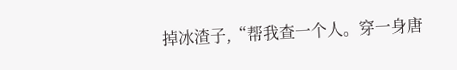掉冰渣子,“帮我查一个人。穿一身唐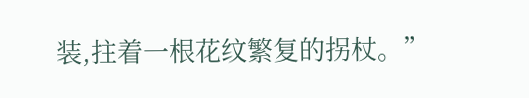装,拄着一根花纹繁复的拐杖。”